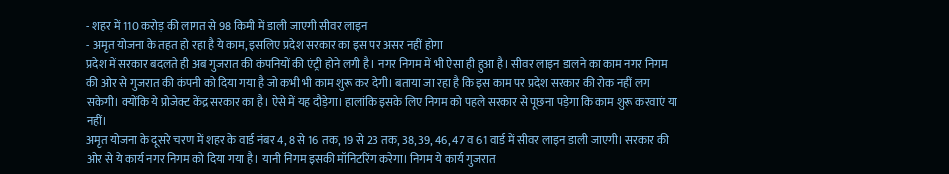- शहर में 110 करोड़ की लागत से 98 किमी में डाली जाएगी सीवर लाइन
- अमृत योजना के तहत हो रहा है ये काम, इसलिए प्रदेश सरकार का इस पर असर नहीं होगा
प्रदेश में सरकार बदलते ही अब गुजरात की कंपनियों की एंट्री होने लगी है। नगर निगम में भी ऐसा ही हुआ है। सीवर लाइन डालने का काम नगर निगम की ओर से गुजरात की कंपनी को दिया गया है जो कभी भी काम शुरू कर देगी। बताया जा रहा है कि इस काम पर प्रदेश सरकार की रोक नहीं लग सकेगी। क्योंकि ये प्रोजेक्ट केंद्र सरकार का है। ऐसे में यह दौड़ेगा। हालांकि इसके लिए निगम को पहले सरकार से पूछना पड़ेगा कि काम शुरू करवाएं या नहीं।
अमृत योजना के दूसरे चरण में शहर के वार्ड नंबर 4, 8 से 16 तक, 19 से 23 तक, 38, 39, 46, 47 व 61 वार्ड में सीवर लाइन डाली जाएगी। सरकार की ओर से ये कार्य नगर निगम को दिया गया है। यानी निगम इसकी मॉनिटरिंग करेगा। निगम ये कार्य गुजरात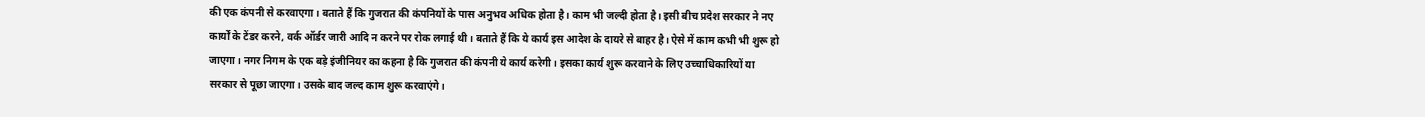की एक कंपनी से करवाएगा। बताते हैं कि गुजरात की कंपनियों के पास अनुभव अधिक होता है। काम भी जल्दी होता है। इसी बीच प्रदेश सरकार ने नए कार्यों के टेंडर करने, वर्क ऑर्डर जारी आदि न करने पर रोक लगाई थी। बताते हैं कि ये कार्य इस आदेश के दायरे से बाहर है। ऐसे में काम कभी भी शुरू हो जाएगा। नगर निगम के एक बड़े इंजीनियर का कहना है कि गुजरात की कंपनी ये कार्य करेगी। इसका कार्य शुरू करवाने के लिए उच्चाधिकारियों या सरकार से पूछा जाएगा। उसके बाद जल्द काम शुरू करवाएंगे।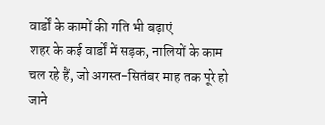वार्डों के कामों की गति भी बढ़ाएं
शहर के कई वार्डों में सड़क, नालियों के काम चल रहे हैं, जो अगस्त-सितंबर माह तक पूरे हो जाने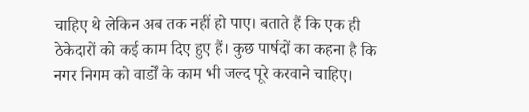चाहिए थे लेकिन अब तक नहीं हो पाए। बताते हैं कि एक ही ठेकेदारों को कई काम दिए हुए हैं। कुछ पार्षदों का कहना है कि नगर निगम को वार्डों के काम भी जल्द पूरे करवाने चाहिए।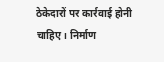ठेकेदारों पर कार्रवाई होनी चाहिए। निर्माण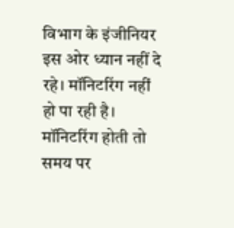विभाग के इंजीनियर इस ओर ध्यान नहीं दे रहे। मॉनिटरिंग नहीं हो पा रही है। मॉनिटरिंग होती तो समय पर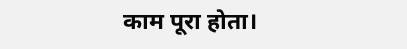काम पूरा होता।